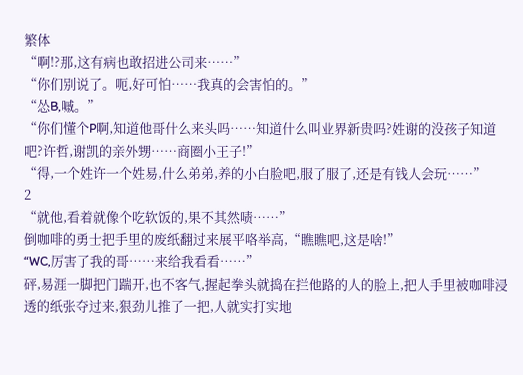繁体
“啊!?那,这有病也敢招进公司来……”
“你们别说了。呃,好可怕……我真的会害怕的。”
“怂B,嘁。”
“你们懂个P啊,知道他哥什么来头吗……知道什么叫业界新贵吗?姓谢的没孩子知道吧?许哲,谢凯的亲外甥……商圈小王子!”
“得,一个姓许一个姓易,什么弟弟,养的小白脸吧,服了服了,还是有钱人会玩……”
2
“就他,看着就像个吃软饭的,果不其然啧……”
倒咖啡的勇士把手里的废纸翻过来展平咯举高,“瞧瞧吧,这是啥!”
“WC,厉害了我的哥……来给我看看……”
砰,易涯一脚把门踹开,也不客气,握起拳头就捣在拦他路的人的脸上,把人手里被咖啡浸透的纸张夺过来,狠劲儿推了一把,人就实打实地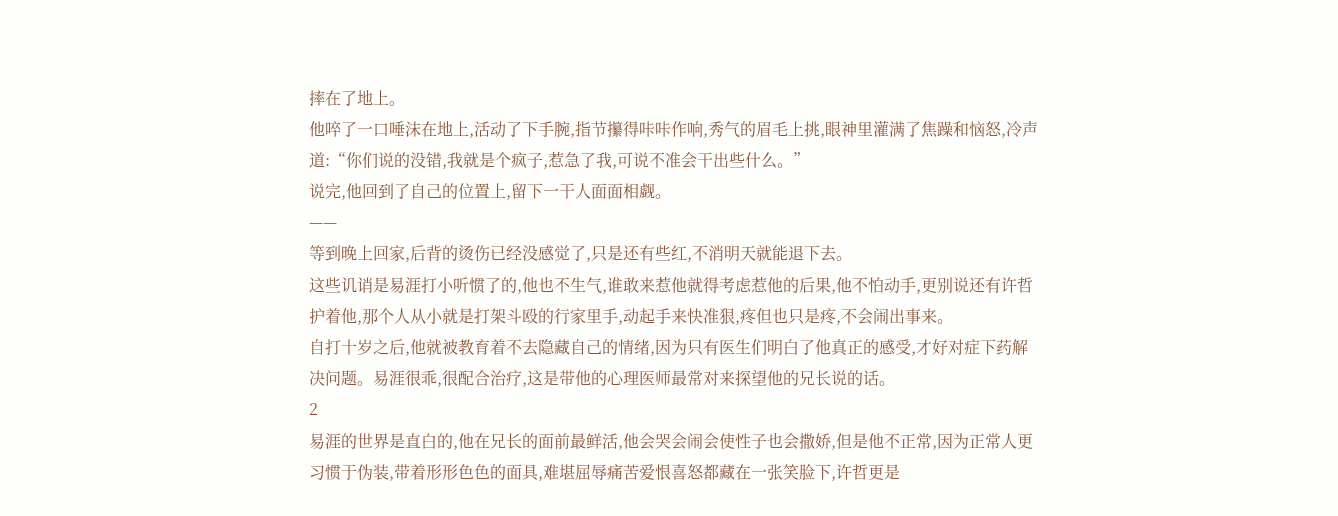摔在了地上。
他啐了一口唾沫在地上,活动了下手腕,指节攥得咔咔作响,秀气的眉毛上挑,眼神里灌满了焦躁和恼怒,冷声道:“你们说的没错,我就是个疯子,惹急了我,可说不准会干出些什么。”
说完,他回到了自己的位置上,留下一干人面面相觑。
——
等到晚上回家,后背的烫伤已经没感觉了,只是还有些红,不消明天就能退下去。
这些讥诮是易涯打小听惯了的,他也不生气,谁敢来惹他就得考虑惹他的后果,他不怕动手,更别说还有许哲护着他,那个人从小就是打架斗殴的行家里手,动起手来快准狠,疼但也只是疼,不会闹出事来。
自打十岁之后,他就被教育着不去隐藏自己的情绪,因为只有医生们明白了他真正的感受,才好对症下药解决问题。易涯很乖,很配合治疗,这是带他的心理医师最常对来探望他的兄长说的话。
2
易涯的世界是直白的,他在兄长的面前最鲜活,他会哭会闹会使性子也会撒娇,但是他不正常,因为正常人更习惯于伪装,带着形形色色的面具,难堪屈辱痛苦爱恨喜怒都藏在一张笑脸下,许哲更是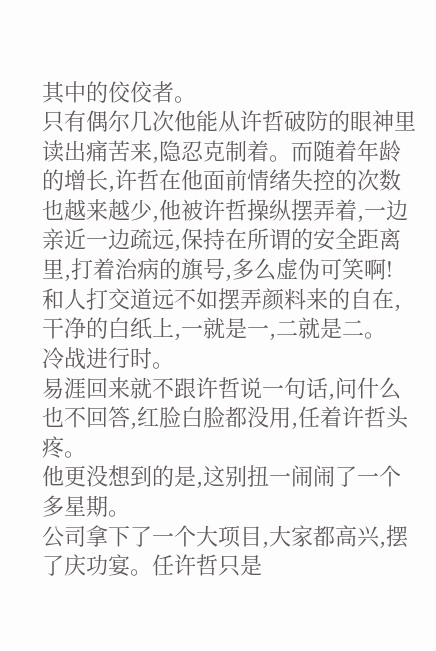其中的佼佼者。
只有偶尔几次他能从许哲破防的眼神里读出痛苦来,隐忍克制着。而随着年龄的增长,许哲在他面前情绪失控的次数也越来越少,他被许哲操纵摆弄着,一边亲近一边疏远,保持在所谓的安全距离里,打着治病的旗号,多么虚伪可笑啊!
和人打交道远不如摆弄颜料来的自在,干净的白纸上,一就是一,二就是二。
冷战进行时。
易涯回来就不跟许哲说一句话,问什么也不回答,红脸白脸都没用,任着许哲头疼。
他更没想到的是,这别扭一闹闹了一个多星期。
公司拿下了一个大项目,大家都高兴,摆了庆功宴。任许哲只是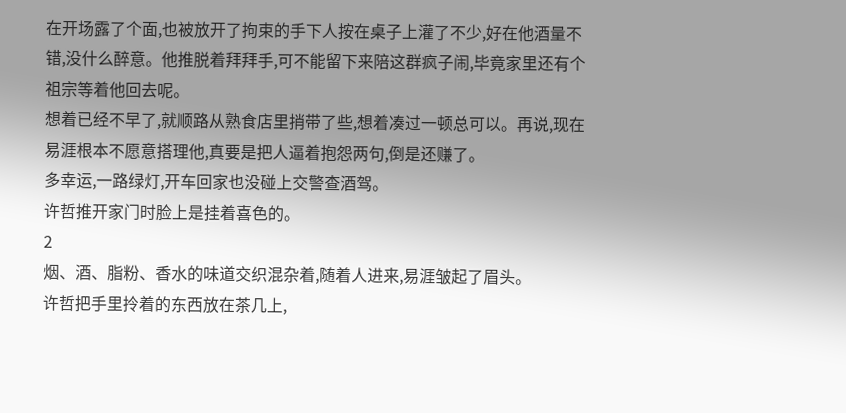在开场露了个面,也被放开了拘束的手下人按在桌子上灌了不少,好在他酒量不错,没什么醉意。他推脱着拜拜手,可不能留下来陪这群疯子闹,毕竟家里还有个祖宗等着他回去呢。
想着已经不早了,就顺路从熟食店里捎带了些,想着凑过一顿总可以。再说,现在易涯根本不愿意搭理他,真要是把人逼着抱怨两句,倒是还赚了。
多幸运,一路绿灯,开车回家也没碰上交警查酒驾。
许哲推开家门时脸上是挂着喜色的。
2
烟、酒、脂粉、香水的味道交织混杂着,随着人进来,易涯皱起了眉头。
许哲把手里拎着的东西放在茶几上,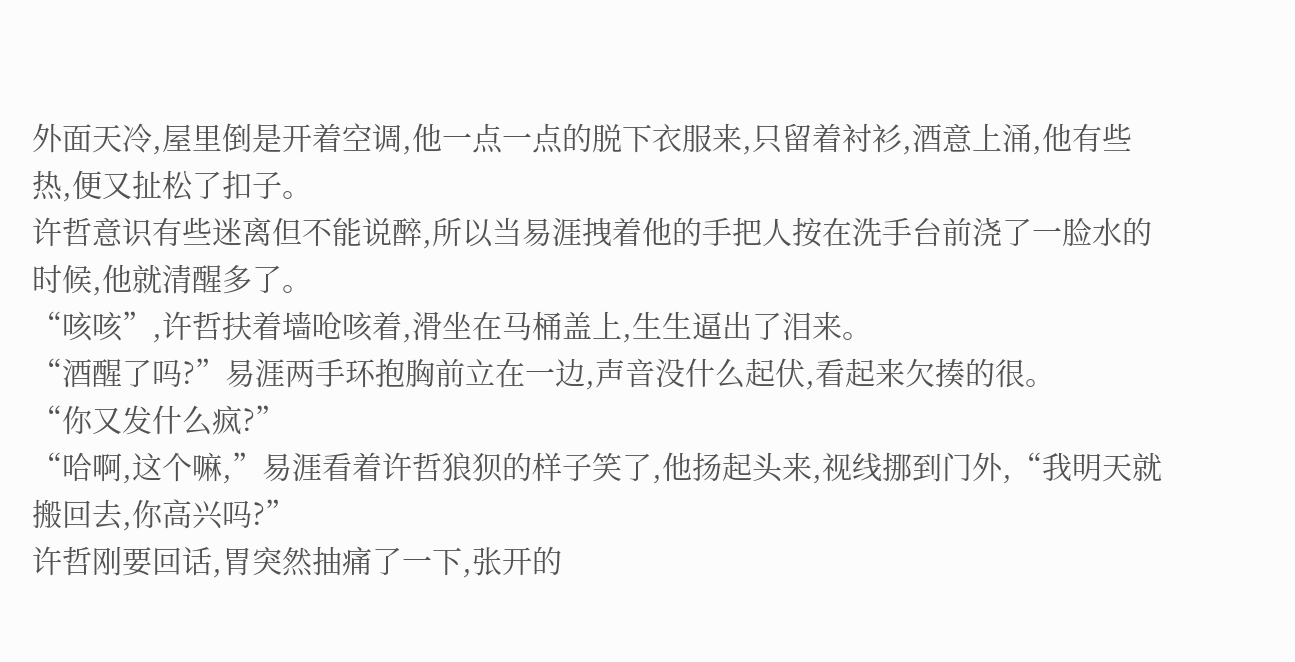外面天冷,屋里倒是开着空调,他一点一点的脱下衣服来,只留着衬衫,酒意上涌,他有些热,便又扯松了扣子。
许哲意识有些迷离但不能说醉,所以当易涯拽着他的手把人按在洗手台前浇了一脸水的时候,他就清醒多了。
“咳咳”,许哲扶着墙呛咳着,滑坐在马桶盖上,生生逼出了泪来。
“酒醒了吗?”易涯两手环抱胸前立在一边,声音没什么起伏,看起来欠揍的很。
“你又发什么疯?”
“哈啊,这个嘛,”易涯看着许哲狼狈的样子笑了,他扬起头来,视线挪到门外,“我明天就搬回去,你高兴吗?”
许哲刚要回话,胃突然抽痛了一下,张开的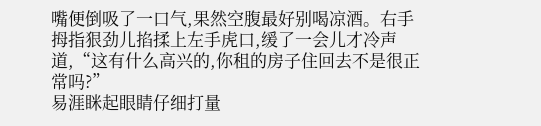嘴便倒吸了一口气,果然空腹最好别喝凉酒。右手拇指狠劲儿掐揉上左手虎口,缓了一会儿才冷声道,“这有什么高兴的,你租的房子住回去不是很正常吗?”
易涯眯起眼睛仔细打量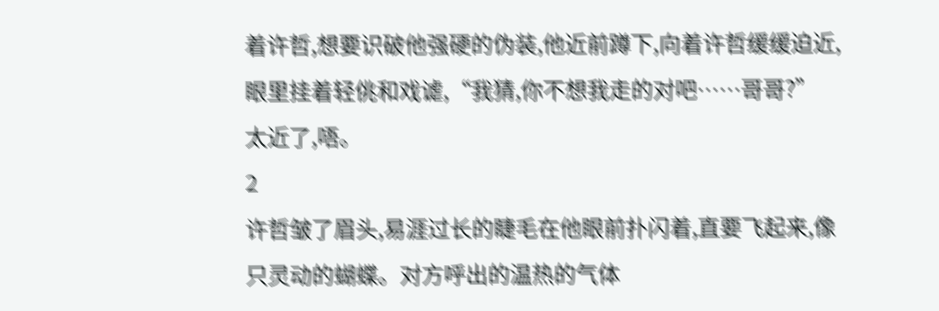着许哲,想要识破他强硬的伪装,他近前蹲下,向着许哲缓缓迫近,眼里挂着轻佻和戏谑,“我猜,你不想我走的对吧……哥哥?”
太近了,唔。
2
许哲皱了眉头,易涯过长的睫毛在他眼前扑闪着,直要飞起来,像只灵动的蝴蝶。对方呼出的温热的气体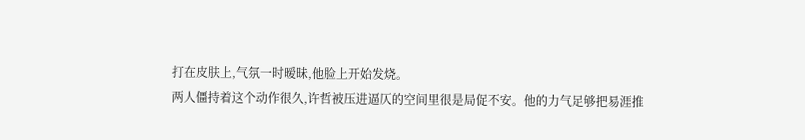打在皮肤上,气氛一时暧昧,他脸上开始发烧。
两人僵持着这个动作很久,许哲被压进逼仄的空间里很是局促不安。他的力气足够把易涯推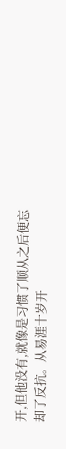开,但他没有,就像是习惯了顺从之后便忘却了反抗。从易涯十岁开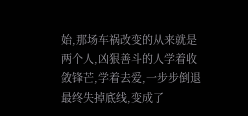始,那场车祸改变的从来就是两个人,凶狠善斗的人学着收敛锋芒,学着去爱,一步步倒退最终失掉底线,变成了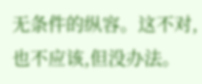无条件的纵容。这不对,也不应该,但没办法。